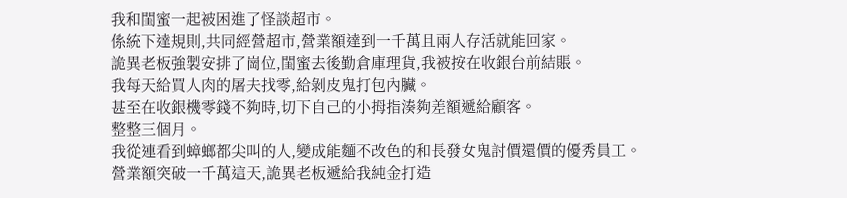我和閨蜜一起被困進了怪談超市。
係統下達規則,共同經營超市,營業額達到一千萬且兩人存活就能回家。
詭異老板強製安排了崗位,閨蜜去後勤倉庫理貨,我被按在收銀台前結賬。
我每天給買人肉的屠夫找零,給剝皮鬼打包內臟。
甚至在收銀機零錢不夠時,切下自己的小拇指湊夠差額遞給顧客。
整整三個月。
我從連看到蟑螂都尖叫的人,變成能麵不改色的和長發女鬼討價還價的優秀員工。
營業額突破一千萬這天,詭異老板遞給我純金打造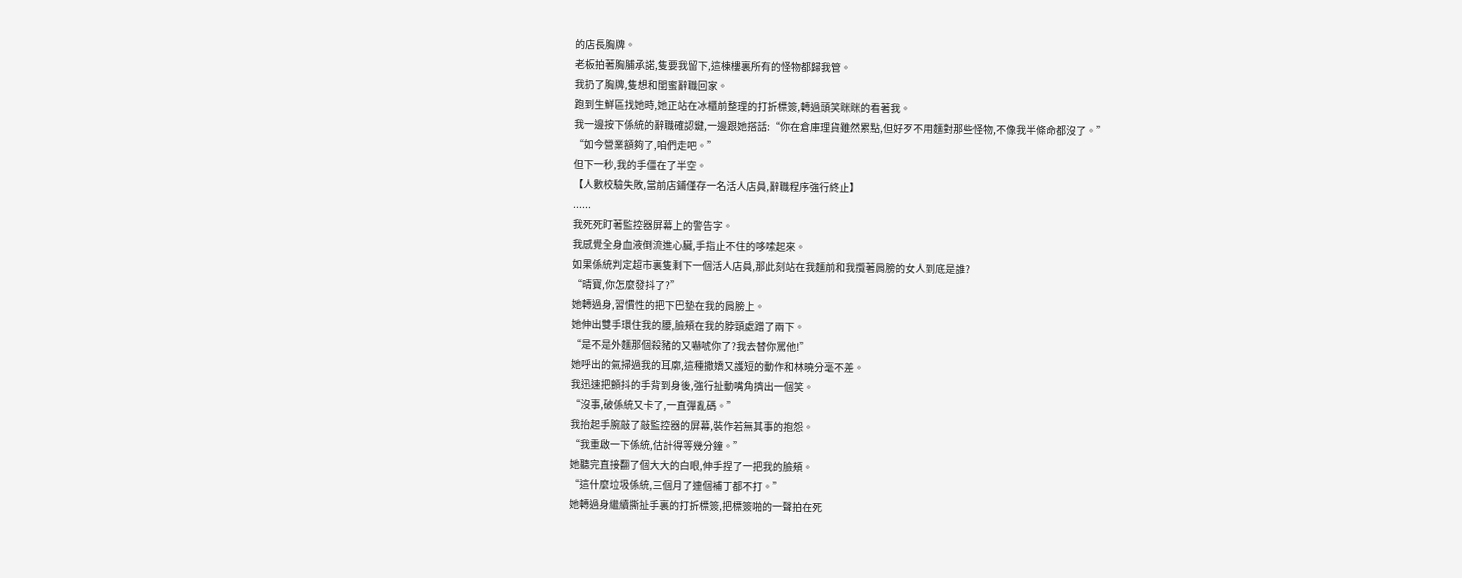的店長胸牌。
老板拍著胸脯承諾,隻要我留下,這棟樓裏所有的怪物都歸我管。
我扔了胸牌,隻想和閨蜜辭職回家。
跑到生鮮區找她時,她正站在冰櫃前整理的打折標簽,轉過頭笑眯眯的看著我。
我一邊按下係統的辭職確認鍵,一邊跟她搭話:“你在倉庫理貨雖然累點,但好歹不用麵對那些怪物,不像我半條命都沒了。”
“如今營業額夠了,咱們走吧。”
但下一秒,我的手僵在了半空。
【人數校驗失敗,當前店鋪僅存一名活人店員,辭職程序強行終止】
......
我死死盯著監控器屏幕上的警告字。
我感覺全身血液倒流進心臟,手指止不住的哆嗦起來。
如果係統判定超市裏隻剩下一個活人店員,那此刻站在我麵前和我攬著肩膀的女人到底是誰?
“晴寶,你怎麼發抖了?”
她轉過身,習慣性的把下巴墊在我的肩膀上。
她伸出雙手環住我的腰,臉頰在我的脖頸處蹭了兩下。
“是不是外麵那個殺豬的又嚇唬你了?我去替你罵他!”
她呼出的氣掃過我的耳廓,這種撒嬌又護短的動作和林曉分毫不差。
我迅速把顫抖的手背到身後,強行扯動嘴角擠出一個笑。
“沒事,破係統又卡了,一直彈亂碼。”
我抬起手腕敲了敲監控器的屏幕,裝作若無其事的抱怨。
“我重啟一下係統,估計得等幾分鐘。”
她聽完直接翻了個大大的白眼,伸手捏了一把我的臉頰。
“這什麼垃圾係統,三個月了連個補丁都不打。”
她轉過身繼續撕扯手裏的打折標簽,把標簽啪的一聲拍在死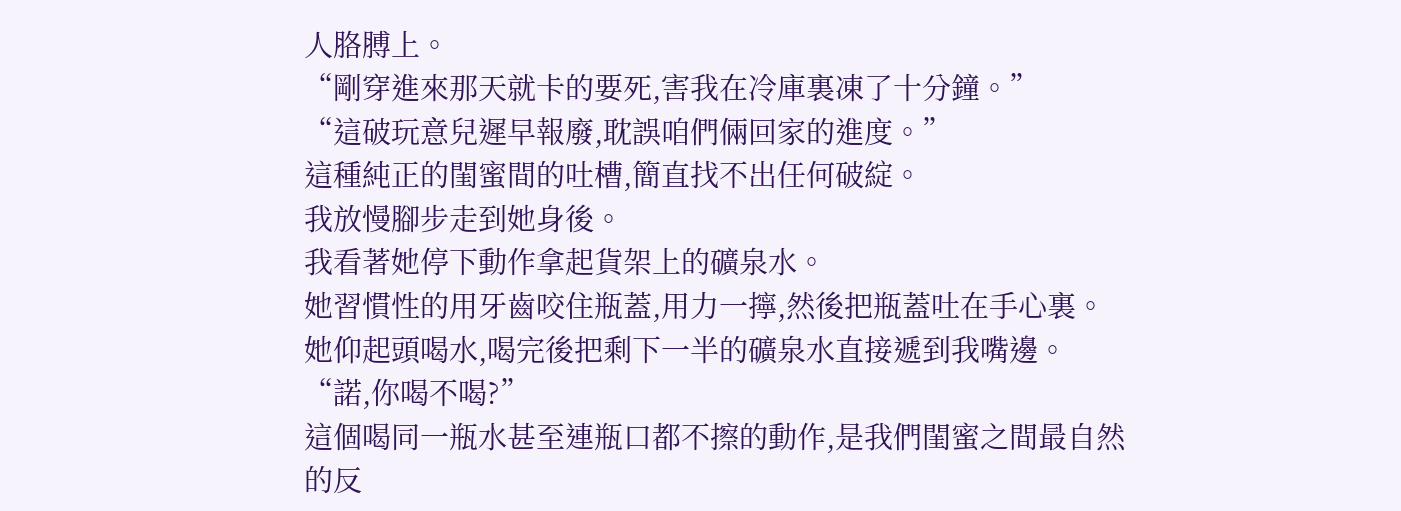人胳膊上。
“剛穿進來那天就卡的要死,害我在冷庫裏凍了十分鐘。”
“這破玩意兒遲早報廢,耽誤咱們倆回家的進度。”
這種純正的閨蜜間的吐槽,簡直找不出任何破綻。
我放慢腳步走到她身後。
我看著她停下動作拿起貨架上的礦泉水。
她習慣性的用牙齒咬住瓶蓋,用力一擰,然後把瓶蓋吐在手心裏。
她仰起頭喝水,喝完後把剩下一半的礦泉水直接遞到我嘴邊。
“諾,你喝不喝?”
這個喝同一瓶水甚至連瓶口都不擦的動作,是我們閨蜜之間最自然的反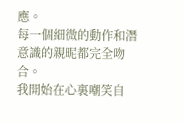應。
每一個細微的動作和潛意識的親昵都完全吻合。
我開始在心裏嘲笑自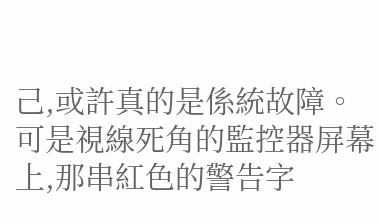己,或許真的是係統故障。
可是視線死角的監控器屏幕上,那串紅色的警告字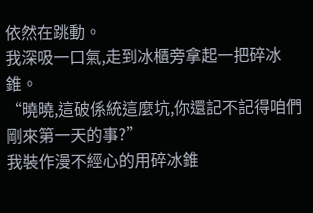依然在跳動。
我深吸一口氣,走到冰櫃旁拿起一把碎冰錐。
“曉曉,這破係統這麼坑,你還記不記得咱們剛來第一天的事?”
我裝作漫不經心的用碎冰錐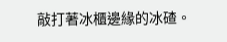敲打著冰櫃邊緣的冰碴。